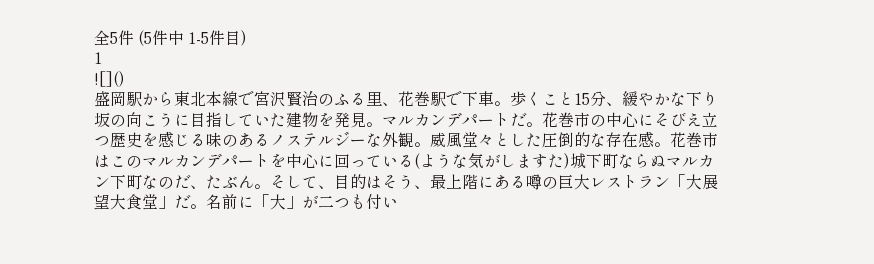全5件 (5件中 1-5件目)
1
![]()
盛岡駅から東北本線で宮沢賢治のふる里、花巻駅で下車。歩くこと15分、緩やかな下り坂の向こうに目指していた建物を発見。マルカンデパートだ。花巻市の中心にそびえ立つ歴史を感じる味のあるノステルジーな外観。威風堂々とした圧倒的な存在感。花巻市はこのマルカンデパートを中心に回っている(ような気がしますた)城下町ならぬマルカン下町なのだ、たぶん。そして、目的はそう、最上階にある噂の巨大レストラン「大展望大食堂」だ。名前に「大」が二つも付い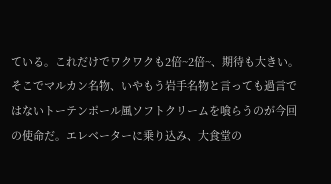ている。これだけでワクワクも2倍~2倍~、期待も大きい。そこでマルカン名物、いやもう岩手名物と言っても過言ではないトーテンポール風ソフトクリームを喰らうのが今回の使命だ。エレベーターに乗り込み、大食堂の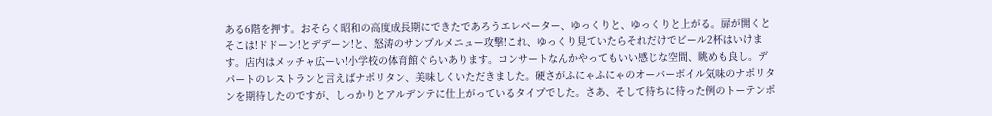ある6階を押す。おそらく昭和の高度成長期にできたであろうエレベーター、ゆっくりと、ゆっくりと上がる。扉が開くとそこは!ドドーン!とデデーン!と、怒涛のサンプルメニュー攻撃!これ、ゆっくり見ていたらそれだけでビール2杯はいけます。店内はメッチャ広ーい!小学校の体育館ぐらいあります。コンサートなんかやってもいい感じな空間、眺めも良し。デパートのレストランと言えばナポリタン、美味しくいただきました。硬さがふにゃふにゃのオーバーボイル気味のナポリタンを期待したのですが、しっかりとアルデンテに仕上がっているタイプでした。さあ、そして待ちに待った例のトーテンポ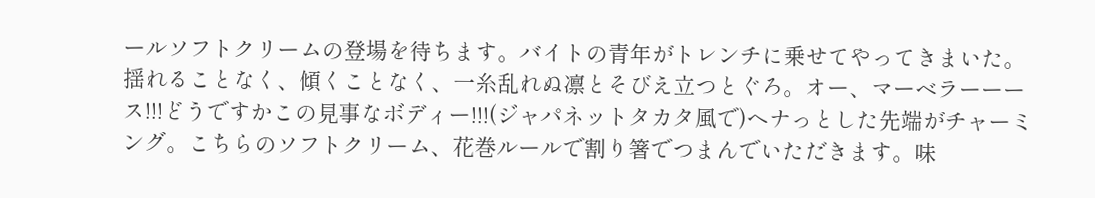ールソフトクリームの登場を待ちます。バイトの青年がトレンチに乗せてやってきまいた。揺れることなく、傾くことなく、一糸乱れぬ凛とそびえ立つとぐろ。オー、マーベラーーース!!!どうですかこの見事なボディー!!!(ジャパネットタカタ風で)ヘナっとした先端がチャーミング。こちらのソフトクリーム、花巻ルールで割り箸でつまんでいただきます。味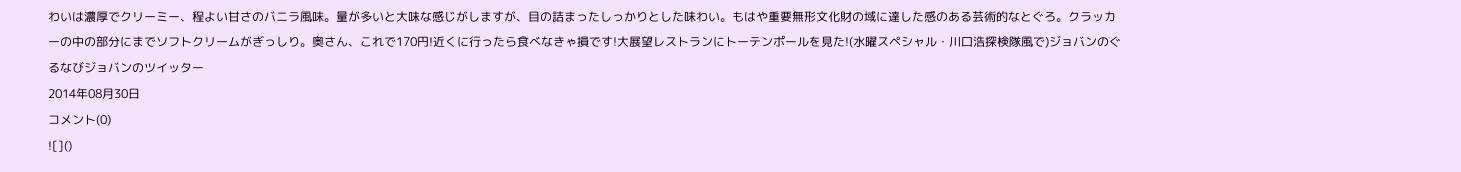わいは濃厚でクリーミー、程よい甘さのバニラ風味。量が多いと大味な感じがしますが、目の詰まったしっかりとした味わい。もはや重要無形文化財の域に達した感のある芸術的なとぐろ。クラッカーの中の部分にまでソフトクリームがぎっしり。奥さん、これで170円!近くに行ったら食べなきゃ損です!大展望レストランにトーテンポールを見た!(水曜スペシャル・川口浩探検隊風で)ジョバンのぐるなびジョバンのツイッター
2014年08月30日
コメント(0)
![]()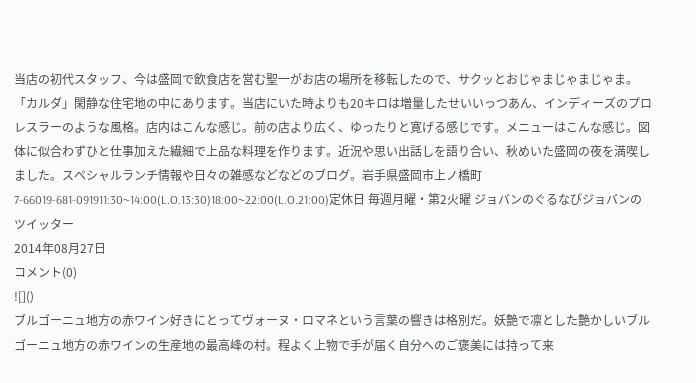当店の初代スタッフ、今は盛岡で飲食店を営む聖一がお店の場所を移転したので、サクッとおじゃまじゃまじゃま。「カルダ」閑静な住宅地の中にあります。当店にいた時よりも20キロは増量したせいいっつあん、インディーズのプロレスラーのような風格。店内はこんな感じ。前の店より広く、ゆったりと寛げる感じです。メニューはこんな感じ。図体に似合わずひと仕事加えた繊細で上品な料理を作ります。近況や思い出話しを語り合い、秋めいた盛岡の夜を満喫しました。スペシャルランチ情報や日々の雑感などなどのブログ。岩手県盛岡市上ノ橋町7-66019-681-091911:30~14:00(L.O.13:30)18:00~22:00(L.O.21:00)定休日 毎週月曜・第2火曜 ジョバンのぐるなびジョバンのツイッター
2014年08月27日
コメント(0)
![]()
ブルゴーニュ地方の赤ワイン好きにとってヴォーヌ・ロマネという言葉の響きは格別だ。妖艶で凛とした艶かしいブルゴーニュ地方の赤ワインの生産地の最高峰の村。程よく上物で手が届く自分へのご褒美には持って来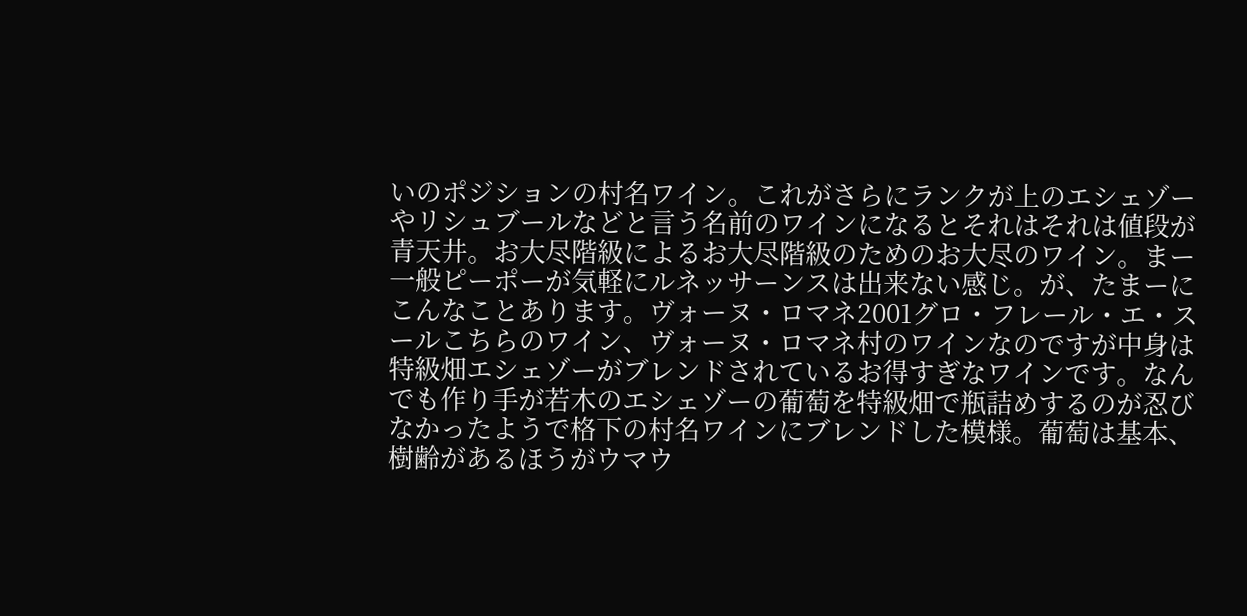いのポジションの村名ワイン。これがさらにランクが上のエシェゾーやリシュブールなどと言う名前のワインになるとそれはそれは値段が青天井。お大尽階級によるお大尽階級のためのお大尽のワイン。まー一般ピーポーが気軽にルネッサーンスは出来ない感じ。が、たまーにこんなことあります。ヴォーヌ・ロマネ2001グロ・フレール・エ・スールこちらのワイン、ヴォーヌ・ロマネ村のワインなのですが中身は特級畑エシェゾーがブレンドされているお得すぎなワインです。なんでも作り手が若木のエシェゾーの葡萄を特級畑で瓶詰めするのが忍びなかったようで格下の村名ワインにブレンドした模様。葡萄は基本、樹齢があるほうがウマウ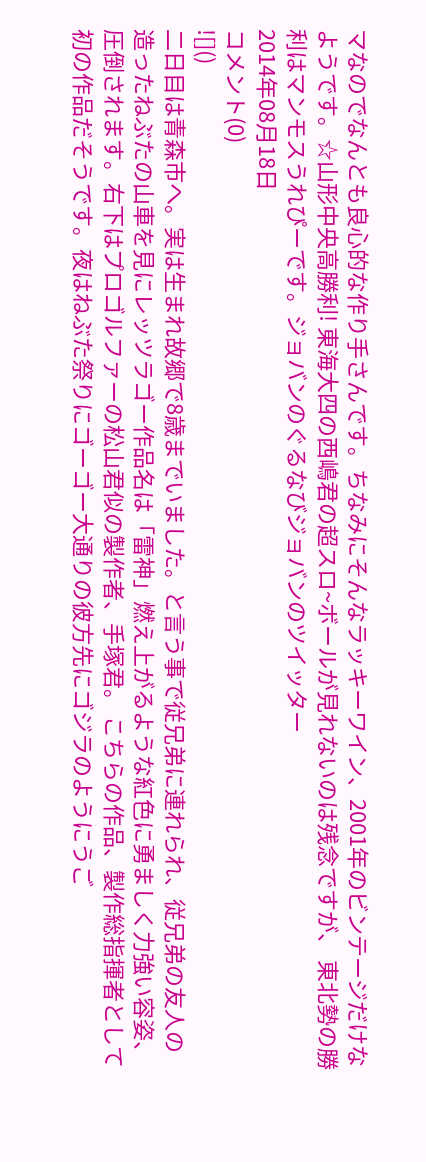マなのでなんとも良心的な作り手さんです。ちなみにそんなラッキーワイン、2001年のビンテージだけなようです。☆山形中央高勝利! 東海大四の西嶋君の超スロ~ボールが見れないのは残念ですが、 東北勢の勝利はマンモスうれぴーです。ジョバンのぐるなびジョバンのツイッター
2014年08月18日
コメント(0)
![]()
二日目は青森市へ。実は生まれ故郷で8歳までいました。と言う事で従兄弟に連れられ、従兄弟の友人の造ったねぶたの山車を見にレッツラゴー作品名は「雷神」燃え上がるような紅色に勇ましく力強い容姿、圧倒されます。右下はプロゴルファーの松山君似の製作者、手塚君。 こちらの作品、製作総指揮者として初の作品だそうです。夜はねぶた祭りにゴーゴー大通りの彼方先にゴジラのようにうご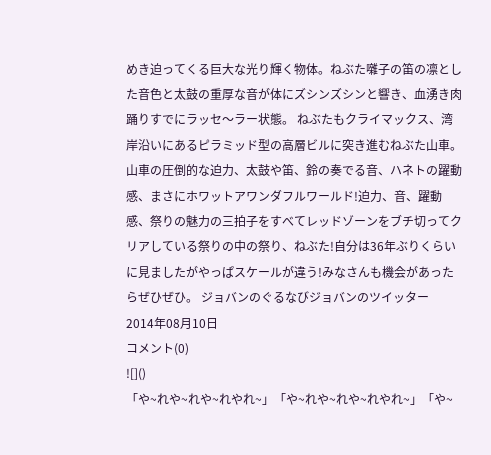めき迫ってくる巨大な光り輝く物体。ねぶた囃子の笛の凛とした音色と太鼓の重厚な音が体にズシンズシンと響き、血湧き肉踊りすでにラッセ〜ラー状態。 ねぶたもクライマックス、湾岸沿いにあるピラミッド型の高層ビルに突き進むねぶた山車。山車の圧倒的な迫力、太鼓や笛、鈴の奏でる音、ハネトの躍動感、まさにホワットアワンダフルワールド!迫力、音、躍動感、祭りの魅力の三拍子をすべてレッドゾーンをブチ切ってクリアしている祭りの中の祭り、ねぶた!自分は36年ぶりくらいに見ましたがやっぱスケールが違う!みなさんも機会があったらぜひぜひ。 ジョバンのぐるなびジョバンのツイッター
2014年08月10日
コメント(0)
![]()
「や~れや~れや~れやれ~」「や~れや~れや~れやれ~」「や~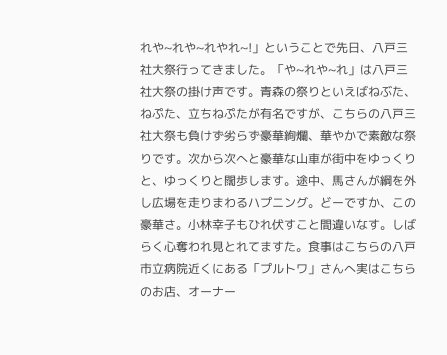れや~れや~れやれ~!」ということで先日、八戸三社大祭行ってきました。「や~れや~れ」は八戸三社大祭の掛け声です。青森の祭りといえばねぶた、ねぷた、立ちねぷたが有名ですが、こちらの八戸三社大祭も負けず劣らず豪華絢爛、華やかで素敵な祭りです。次から次へと豪華な山車が街中をゆっくりと、ゆっくりと闊歩します。途中、馬さんが綱を外し広場を走りまわるハプニング。どーですか、この豪華さ。小林幸子もひれ伏すこと間違いなす。しばらく心奪われ見とれてますた。食事はこちらの八戸市立病院近くにある「プルトワ」さんへ実はこちらのお店、オーナー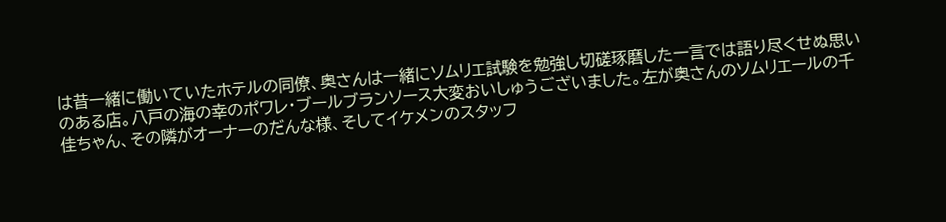は昔一緒に働いていたホテルの同僚、奥さんは一緒にソムリエ試験を勉強し切磋琢磨した一言では語り尽くせぬ思いのある店。八戸の海の幸のポワレ・ブールブランソース大変おいしゅうございました。左が奥さんのソムリエールの千佳ちゃん、その隣がオーナーのだんな様、そしてイケメンのスタッフ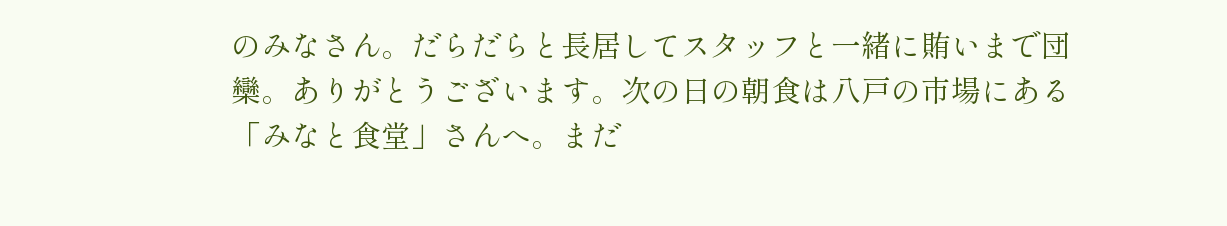のみなさん。だらだらと長居してスタッフと一緒に賄いまで団欒。ありがとうございます。次の日の朝食は八戸の市場にある「みなと食堂」さんへ。まだ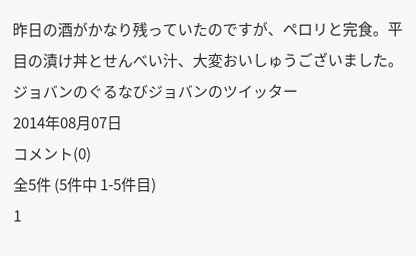昨日の酒がかなり残っていたのですが、ペロリと完食。平目の漬け丼とせんべい汁、大変おいしゅうございました。ジョバンのぐるなびジョバンのツイッター
2014年08月07日
コメント(0)
全5件 (5件中 1-5件目)
1